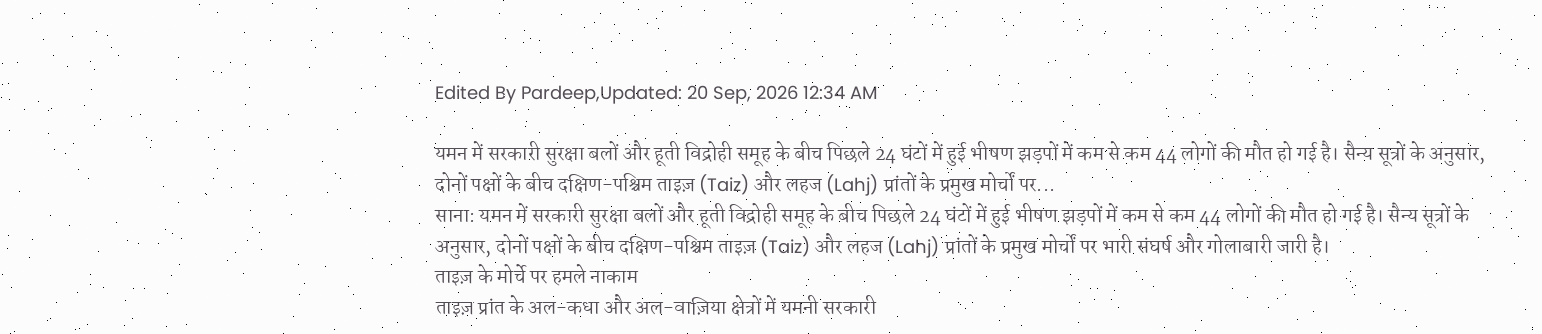Edited By Pardeep,Updated: 20 Sep, 2026 12:34 AM

यमन में सरकारी सुरक्षा बलों और हूती विद्रोही समूह के बीच पिछले 24 घंटों में हुई भीषण झड़पों में कम से कम 44 लोगों की मौत हो गई है। सैन्य सूत्रों के अनुसार, दोनों पक्षों के बीच दक्षिण-पश्चिम ताइज़ (Taiz) और लहज (Lahj) प्रांतों के प्रमुख मोर्चों पर...
साना: यमन में सरकारी सुरक्षा बलों और हूती विद्रोही समूह के बीच पिछले 24 घंटों में हुई भीषण झड़पों में कम से कम 44 लोगों की मौत हो गई है। सैन्य सूत्रों के अनुसार, दोनों पक्षों के बीच दक्षिण-पश्चिम ताइज़ (Taiz) और लहज (Lahj) प्रांतों के प्रमुख मोर्चों पर भारी संघर्ष और गोलाबारी जारी है।
ताइज़ के मोर्चे पर हमले नाकाम
ताइज़ प्रांत के अल-कधा और अल-वाज़िया क्षेत्रों में यमनी सरकारी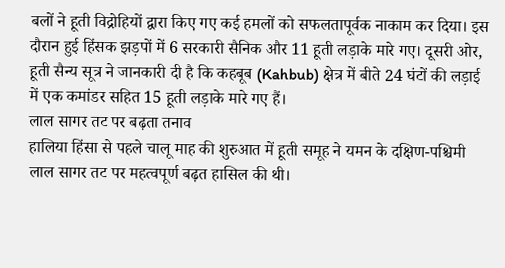बलों ने हूती विद्रोहियों द्वारा किए गए कई हमलों को सफलतापूर्वक नाकाम कर दिया। इस दौरान हुई हिंसक झड़पों में 6 सरकारी सैनिक और 11 हूती लड़ाके मारे गए। दूसरी ओर, हूती सैन्य सूत्र ने जानकारी दी है कि कहबूब (Kahbub) क्षेत्र में बीते 24 घंटों की लड़ाई में एक कमांडर सहित 15 हूती लड़ाके मारे गए हैं।
लाल सागर तट पर बढ़ता तनाव
हालिया हिंसा से पहले चालू माह की शुरुआत में हूती समूह ने यमन के दक्षिण-पश्चिमी लाल सागर तट पर महत्वपूर्ण बढ़त हासिल की थी।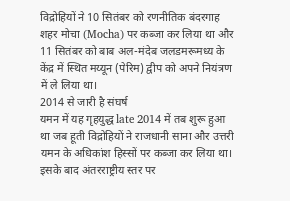विद्रोहियों ने 10 सितंबर को रणनीतिक बंदरगाह शहर मोचा (Mocha) पर कब्जा कर लिया था और 11 सितंबर को बाब अल-मंदेब जलडमरूमध्य के केंद्र में स्थित मय्यून (पेरिम) द्वीप को अपने नियंत्रण में ले लिया था।
2014 से जारी है संघर्ष
यमन में यह गृहयुद्ध late 2014 में तब शुरू हुआ था जब हूती विद्रोहियों ने राजधानी साना और उत्तरी यमन के अधिकांश हिस्सों पर कब्जा कर लिया था। इसके बाद अंतरराष्ट्रीय स्तर पर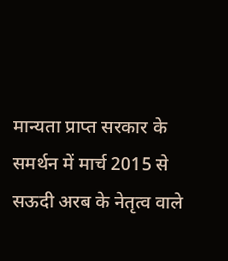मान्यता प्राप्त सरकार के समर्थन में मार्च 2015 से सऊदी अरब के नेतृत्व वाले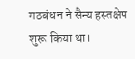गठबंधन ने सैन्य हस्तक्षेप शुरू किया था।